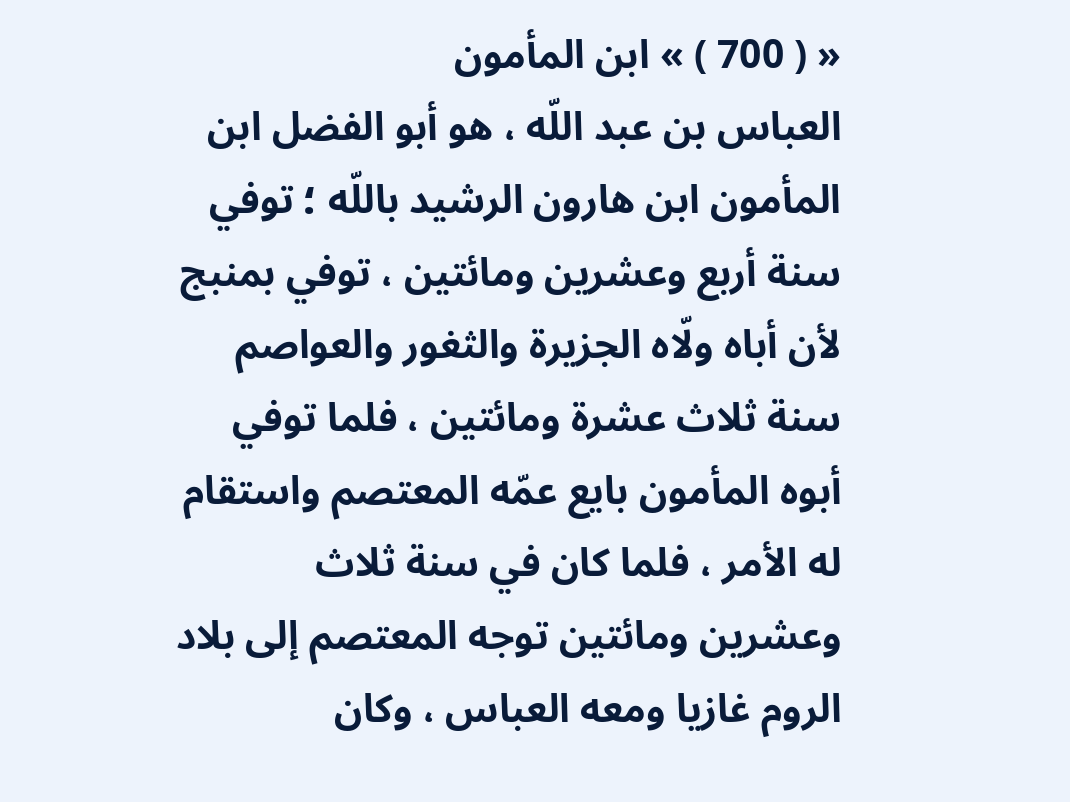« ( 700 ) » ابن المأمون
العباس بن عبد اللّه ، هو أبو الفضل ابن المأمون ابن هارون الرشيد باللّه ؛ توفي سنة أربع وعشرين ومائتين ، توفي بمنبج لأن أباه ولّاه الجزيرة والثغور والعواصم سنة ثلاث عشرة ومائتين ، فلما توفي أبوه المأمون بايع عمّه المعتصم واستقام له الأمر ، فلما كان في سنة ثلاث وعشرين ومائتين توجه المعتصم إلى بلاد الروم غازيا ومعه العباس ، وكان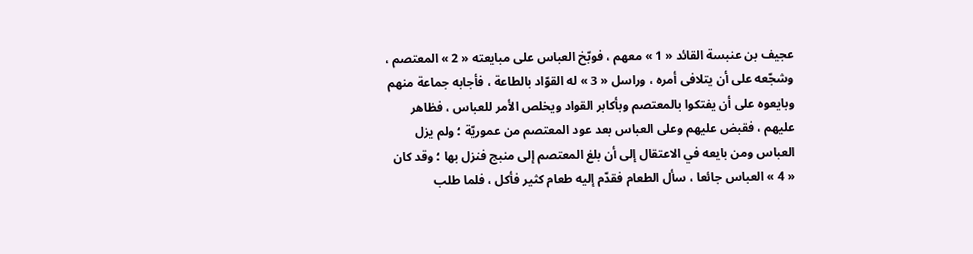عجيف بن عنبسة القائد « 1 » معهم ، فوبّخ العباس على مبايعته « 2 » المعتصم ، وشجّعه على أن يتلافى أمره ، وراسل « 3 » له القوّاد بالطاعة ، فأجابه جماعة منهم وبايعوه على أن يفتكوا بالمعتصم وبأكابر القواد ويخلص الأمر للعباس ، فظاهر عليهم ، فقبض عليهم وعلى العباس بعد عود المعتصم من عموريّة ؛ ولم يزل العباس ومن بايعه في الاعتقال إلى أن بلغ المعتصم إلى منبج فنزل بها ؛ وقد كان « 4 » العباس جائعا ، سأل الطعام فقدّم إليه طعام كثير فأكل ، فلما طلب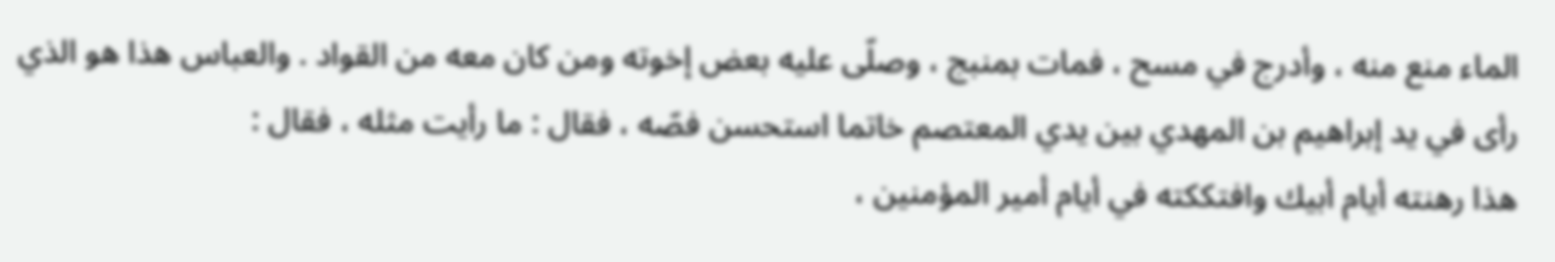الماء منع منه ، وأدرج في مسح ، فمات بمنبج ، وصلّى عليه بعض إخوته ومن كان معه من القواد . والعباس هذا هو الذي رأى في يد إبراهيم بن المهدي بين يدي المعتصم خاتما استحسن فصّه ، فقال : ما رأيت مثله ، فقال :
هذا رهنته أيام أبيك وافتككته في أيام أمير المؤمنين ،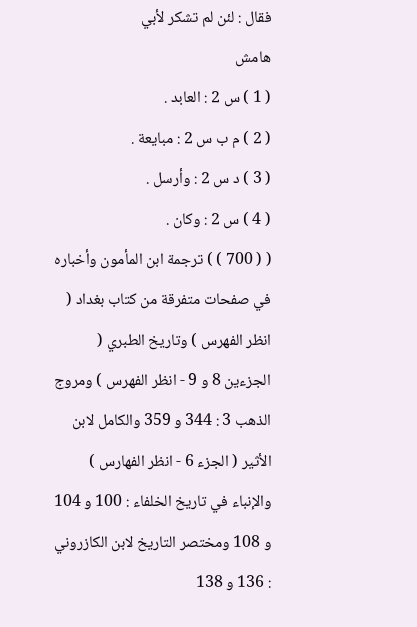فقال : لئن لم تشكر لأبي
هامش
( 1 ) س 2 : العابد .
( 2 ) م ب س 2 : مبايعة .
( 3 ) د س 2 : وأرسل .
( 4 ) س 2 : وكان .
( ( 700 ) ) ترجمة ابن المأمون وأخباره في صفحات متفرقة من كتاب بغداد ( انظر الفهرس ) وتاريخ الطبري ( الجزءين 8 و 9 - انظر الفهرس ) ومروج الذهب 3 : 344 و 359 والكامل لابن الأثير ( الجزء 6 - انظر الفهارس ) والإنباء في تاريخ الخلفاء : 100 و 104 و 108 ومختصر التاريخ لابن الكازروني : 136 و 138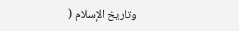وتاريخ الإسلام (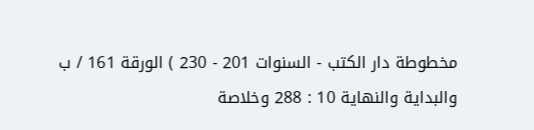مخطوطة دار الكتب - السنوات 201 - 230 ) الورقة 161 / ب والبداية والنهاية 10 : 288 وخلاصة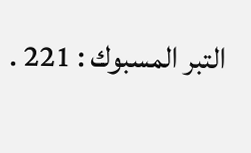التبر المسبوك : 221 .